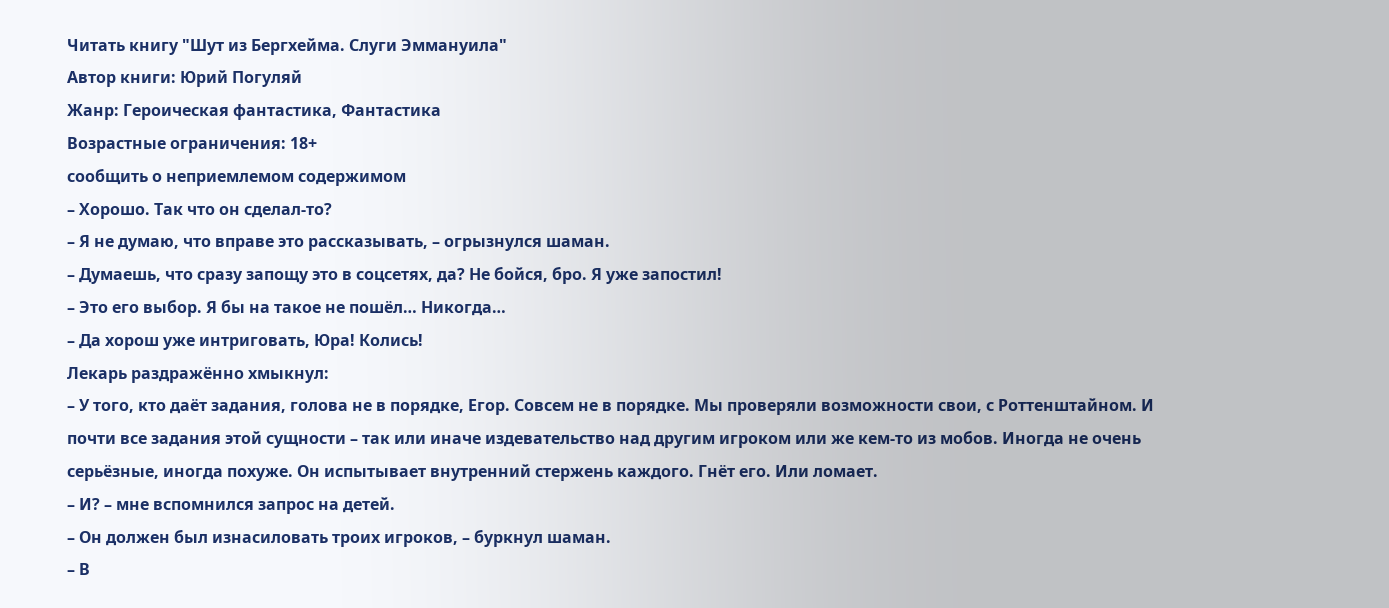Читать книгу "Шут из Бергхейма. Слуги Эммануила"
Автор книги: Юрий Погуляй
Жанр: Героическая фантастика, Фантастика
Возрастные ограничения: 18+
сообщить о неприемлемом содержимом
– Хорошо. Так что он сделал-то?
– Я не думаю, что вправе это рассказывать, – огрызнулся шаман.
– Думаешь, что сразу запощу это в соцсетях, да? Не бойся, бро. Я уже запостил!
– Это его выбор. Я бы на такое не пошёл… Никогда…
– Да хорош уже интриговать, Юра! Колись!
Лекарь раздражённо хмыкнул:
– У того, кто даёт задания, голова не в порядке, Егор. Совсем не в порядке. Мы проверяли возможности свои, с Роттенштайном. И почти все задания этой сущности – так или иначе издевательство над другим игроком или же кем-то из мобов. Иногда не очень серьёзные, иногда похуже. Он испытывает внутренний стержень каждого. Гнёт его. Или ломает.
– И? – мне вспомнился запрос на детей.
– Он должен был изнасиловать троих игроков, – буркнул шаман.
– В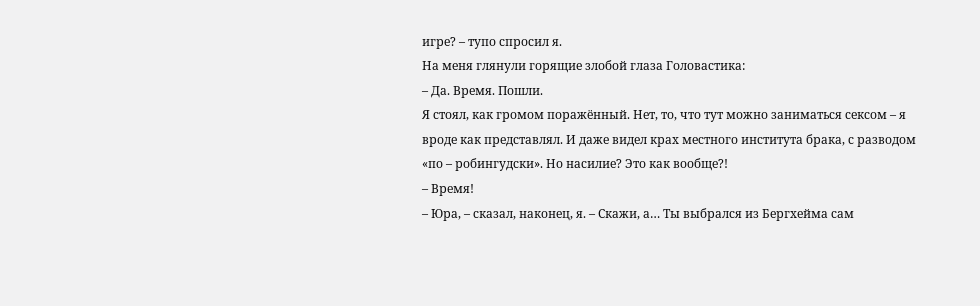игре? – тупо спросил я.
На меня глянули горящие злобой глаза Головастика:
– Да. Время. Пошли.
Я стоял, как громом поражённый. Нет, то, что тут можно заниматься сексом – я вроде как представлял. И даже видел крах местного института брака, с разводом «по – робингудски». Но насилие? Это как вообще?!
– Время!
– Юра, – сказал, наконец, я. – Скажи, а… Ты выбрался из Бергхейма сам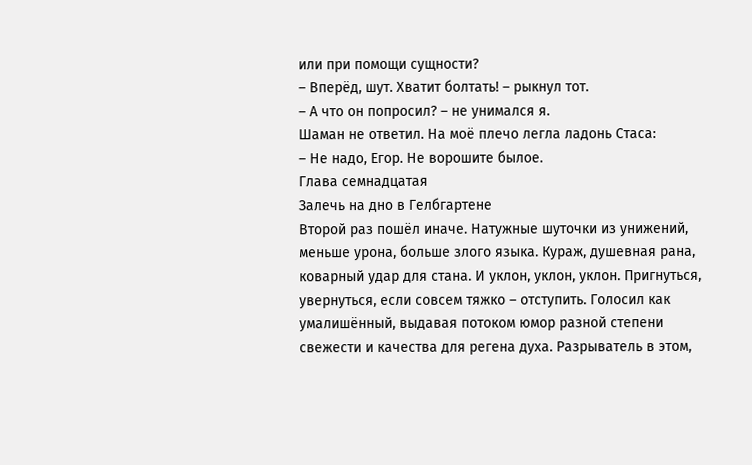или при помощи сущности?
– Вперёд, шут. Хватит болтать! – рыкнул тот.
– А что он попросил? – не унимался я.
Шаман не ответил. На моё плечо легла ладонь Стаса:
– Не надо, Егор. Не ворошите былое.
Глава семнадцатая
Залечь на дно в Гелбгартене
Второй раз пошёл иначе. Натужные шуточки из унижений, меньше урона, больше злого языка. Кураж, душевная рана, коварный удар для стана. И уклон, уклон, уклон. Пригнуться, увернуться, если совсем тяжко – отступить. Голосил как умалишённый, выдавая потоком юмор разной степени свежести и качества для регена духа. Разрыватель в этом,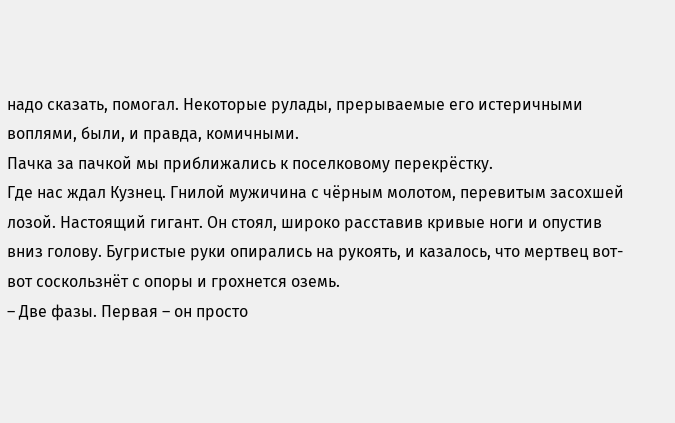надо сказать, помогал. Некоторые рулады, прерываемые его истеричными воплями, были, и правда, комичными.
Пачка за пачкой мы приближались к поселковому перекрёстку.
Где нас ждал Кузнец. Гнилой мужичина с чёрным молотом, перевитым засохшей лозой. Настоящий гигант. Он стоял, широко расставив кривые ноги и опустив вниз голову. Бугристые руки опирались на рукоять, и казалось, что мертвец вот-вот соскользнёт с опоры и грохнется оземь.
– Две фазы. Первая – он просто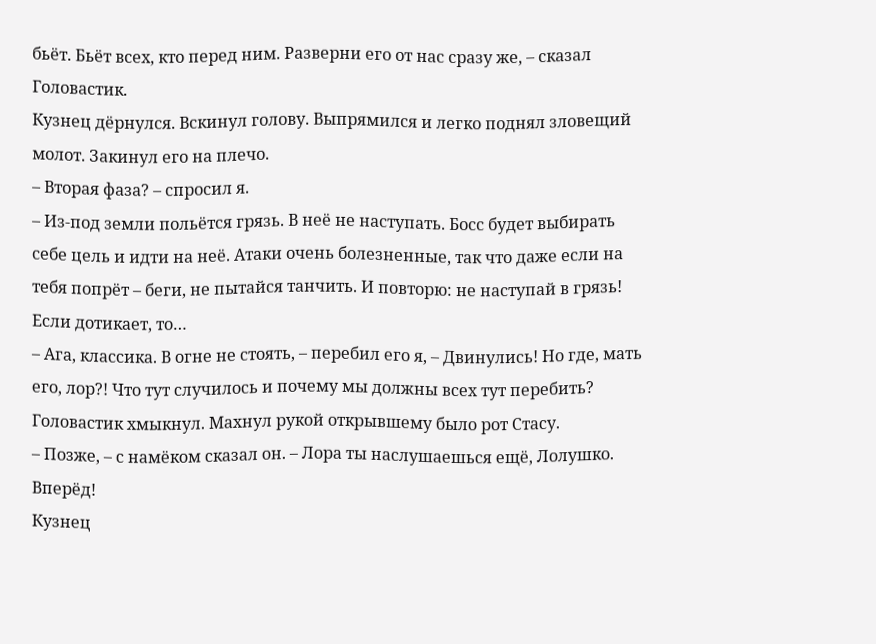бьёт. Бьёт всех, кто перед ним. Разверни его от нас сразу же, – сказал Головастик.
Кузнец дёрнулся. Вскинул голову. Выпрямился и легко поднял зловещий молот. Закинул его на плечо.
– Вторая фаза? – спросил я.
– Из-под земли польётся грязь. В неё не наступать. Босс будет выбирать себе цель и идти на неё. Атаки очень болезненные, так что даже если на тебя попрёт – беги, не пытайся танчить. И повторю: не наступай в грязь! Если дотикает, то…
– Ага, классика. В огне не стоять, – перебил его я, – Двинулись! Но где, мать его, лор?! Что тут случилось и почему мы должны всех тут перебить?
Головастик хмыкнул. Махнул рукой открывшему было рот Стасу.
– Позже, – с намёком сказал он. – Лора ты наслушаешься ещё, Лолушко. Вперёд!
Кузнец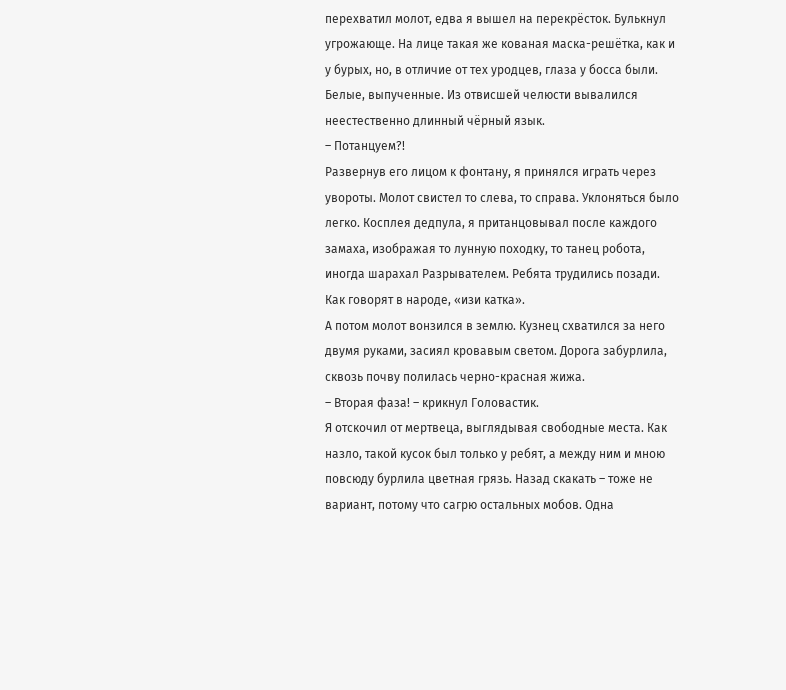перехватил молот, едва я вышел на перекрёсток. Булькнул угрожающе. На лице такая же кованая маска-решётка, как и у бурых, но, в отличие от тех уродцев, глаза у босса были. Белые, выпученные. Из отвисшей челюсти вывалился неестественно длинный чёрный язык.
– Потанцуем?!
Развернув его лицом к фонтану, я принялся играть через увороты. Молот свистел то слева, то справа. Уклоняться было легко. Косплея дедпула, я пританцовывал после каждого замаха, изображая то лунную походку, то танец робота, иногда шарахал Разрывателем. Ребята трудились позади. Как говорят в народе, «изи катка».
А потом молот вонзился в землю. Кузнец схватился за него двумя руками, засиял кровавым светом. Дорога забурлила, сквозь почву полилась черно-красная жижа.
– Вторая фаза! – крикнул Головастик.
Я отскочил от мертвеца, выглядывая свободные места. Как назло, такой кусок был только у ребят, а между ним и мною повсюду бурлила цветная грязь. Назад скакать – тоже не вариант, потому что сагрю остальных мобов. Одна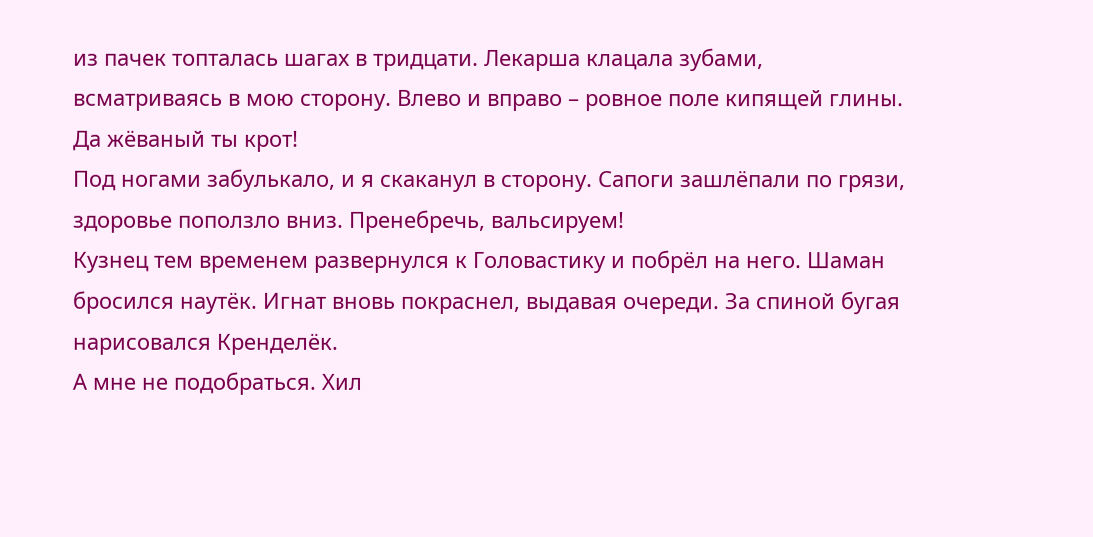из пачек топталась шагах в тридцати. Лекарша клацала зубами, всматриваясь в мою сторону. Влево и вправо – ровное поле кипящей глины. Да жёваный ты крот!
Под ногами забулькало, и я скаканул в сторону. Сапоги зашлёпали по грязи, здоровье поползло вниз. Пренебречь, вальсируем!
Кузнец тем временем развернулся к Головастику и побрёл на него. Шаман бросился наутёк. Игнат вновь покраснел, выдавая очереди. За спиной бугая нарисовался Кренделёк.
А мне не подобраться. Хил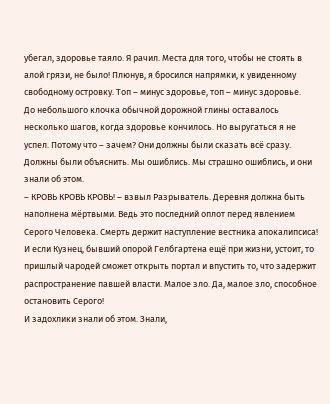убегал, здоровье таяло. Я рачил. Места для того, чтобы не стоять в алой грязи, не было! Плюнув, я бросился напрямки, к увиденному свободному островку. Топ – минус здоровье, топ – минус здоровье.
До небольшого клочка обычной дорожной глины оставалось несколько шагов, когда здоровье кончилось. Но выругаться я не успел. Потому что – зачем? Они должны были сказать всё сразу. Должны были объяснить. Мы ошиблись. Мы страшно ошиблись, и они знали об этом.
– КРОВЬ КРОВЬ КРОВЬ! – взвыл Разрыватель. Деревня должна быть наполнена мёртвыми. Ведь это последний оплот перед явлением Серого Человека. Смерть держит наступление вестника апокалипсиса! И если Кузнец, бывший опорой Гелбгартена ещё при жизни, устоит, то пришлый чародей сможет открыть портал и впустить то, что задержит распространение павшей власти. Малое зло. Да, малое зло, способное остановить Серого!
И задохлики знали об этом. Знали,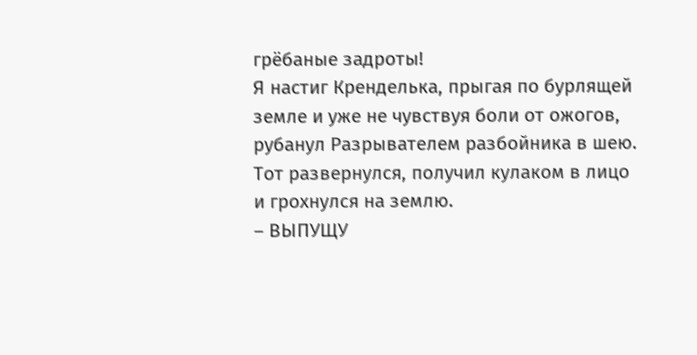грёбаные задроты!
Я настиг Кренделька, прыгая по бурлящей земле и уже не чувствуя боли от ожогов, рубанул Разрывателем разбойника в шею. Тот развернулся, получил кулаком в лицо и грохнулся на землю.
– ВЫПУЩУ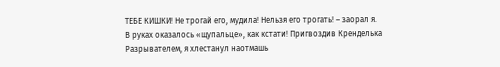ТЕБЕ КИШКИ! Не трогай его, мудила! Нельзя его трогать! – заорал я.
В руках оказалось «щупальце», как кстати! Пригвоздив Кренделька Разрывателем, я хлестанул наотмашь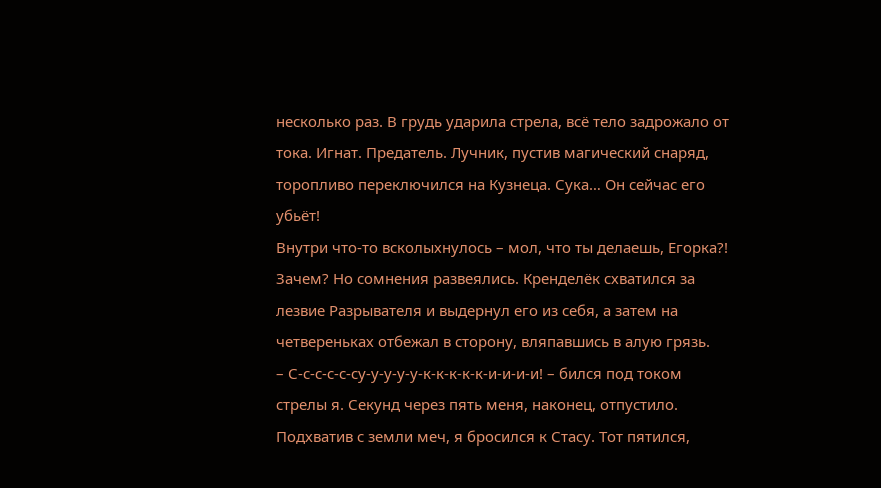несколько раз. В грудь ударила стрела, всё тело задрожало от тока. Игнат. Предатель. Лучник, пустив магический снаряд, торопливо переключился на Кузнеца. Сука… Он сейчас его убьёт!
Внутри что-то всколыхнулось – мол, что ты делаешь, Егорка?! Зачем? Но сомнения развеялись. Кренделёк схватился за лезвие Разрывателя и выдернул его из себя, а затем на четвереньках отбежал в сторону, вляпавшись в алую грязь.
– С-с-с-с-с-су-у-у-у-у-к-к-к-к-к-и-и-и-и! – бился под током стрелы я. Секунд через пять меня, наконец, отпустило. Подхватив с земли меч, я бросился к Стасу. Тот пятился,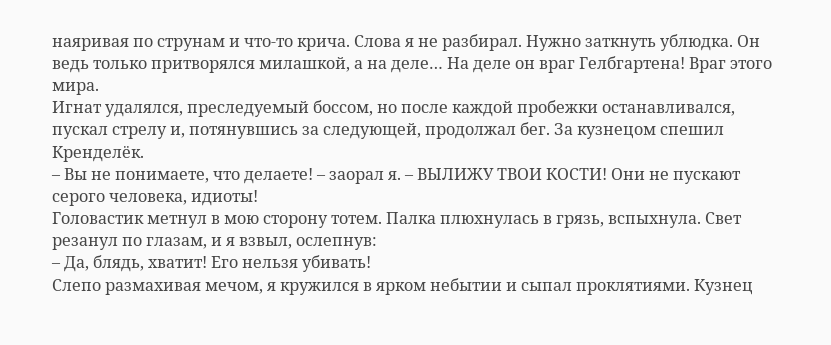наяривая по струнам и что-то крича. Слова я не разбирал. Нужно заткнуть ублюдка. Он ведь только притворялся милашкой, а на деле… На деле он враг Гелбгартена! Враг этого мира.
Игнат удалялся, преследуемый боссом, но после каждой пробежки останавливался, пускал стрелу и, потянувшись за следующей, продолжал бег. За кузнецом спешил Кренделёк.
– Вы не понимаете, что делаете! – заорал я. – ВЫЛИЖУ ТВОИ КОСТИ! Они не пускают серого человека, идиоты!
Головастик метнул в мою сторону тотем. Палка плюхнулась в грязь, вспыхнула. Свет резанул по глазам, и я взвыл, ослепнув:
– Да, блядь, хватит! Его нельзя убивать!
Слепо размахивая мечом, я кружился в ярком небытии и сыпал проклятиями. Кузнец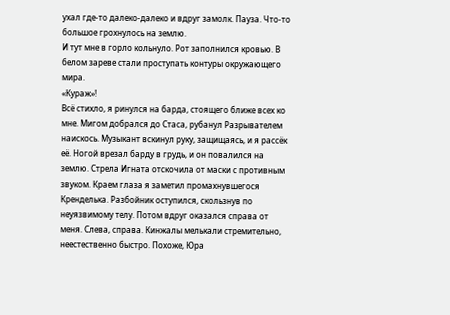ухал где-то далеко-далеко и вдруг замолк. Пауза. Что-то большое грохнулось на землю.
И тут мне в горло кольнуло. Рот заполнился кровью. В белом зареве стали проступать контуры окружающего мира.
«Кураж»!
Всё стихло, я ринулся на барда, стоящего ближе всех ко мне. Мигом добрался до Стаса, рубанул Разрывателем наискось. Музыкант вскинул руку, защищаясь, и я рассёк её. Ногой врезал барду в грудь, и он повалился на землю. Стрела Игната отскочила от маски с противным звуком. Краем глаза я заметил промахнувшегося Кренделька. Разбойник оступился, скользнув по неуязвимому телу. Потом вдруг оказался справа от меня. Слева, справа. Кинжалы мелькали стремительно, неестественно быстро. Похоже, Юра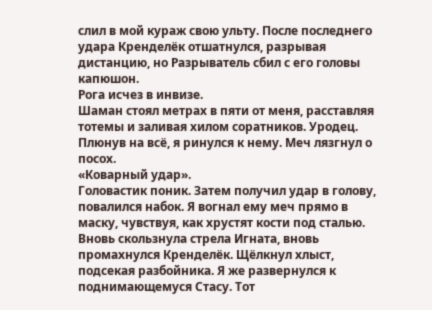слил в мой кураж свою ульту. После последнего удара Кренделёк отшатнулся, разрывая дистанцию, но Разрыватель сбил с его головы капюшон.
Рога исчез в инвизе.
Шаман стоял метрах в пяти от меня, расставляя тотемы и заливая хилом соратников. Уродец. Плюнув на всё, я ринулся к нему. Меч лязгнул о посох.
«Коварный удар».
Головастик поник. Затем получил удар в голову, повалился набок. Я вогнал ему меч прямо в маску, чувствуя, как хрустят кости под сталью. Вновь скользнула стрела Игната, вновь промахнулся Кренделёк. Щёлкнул хлыст, подсекая разбойника. Я же развернулся к поднимающемуся Стасу. Тот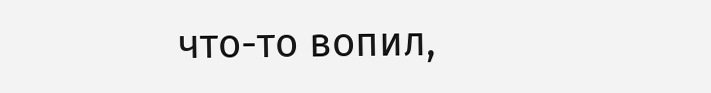что-то вопил,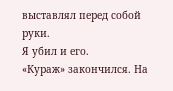выставлял перед собой руки.
Я убил и его.
«Кураж» закончился. На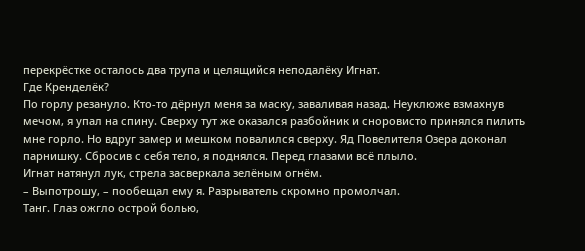перекрёстке осталось два трупа и целящийся неподалёку Игнат.
Где Кренделёк?
По горлу резануло. Кто-то дёрнул меня за маску, заваливая назад. Неуклюже взмахнув мечом, я упал на спину. Сверху тут же оказался разбойник и сноровисто принялся пилить мне горло. Но вдруг замер и мешком повалился сверху. Яд Повелителя Озера доконал парнишку. Сбросив с себя тело, я поднялся. Перед глазами всё плыло.
Игнат натянул лук, стрела засверкала зелёным огнём.
– Выпотрошу, – пообещал ему я. Разрыватель скромно промолчал.
Танг. Глаз ожгло острой болью,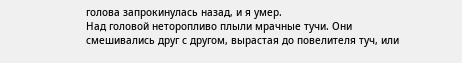голова запрокинулась назад, и я умер.
Над головой неторопливо плыли мрачные тучи. Они смешивались друг с другом, вырастая до повелителя туч, или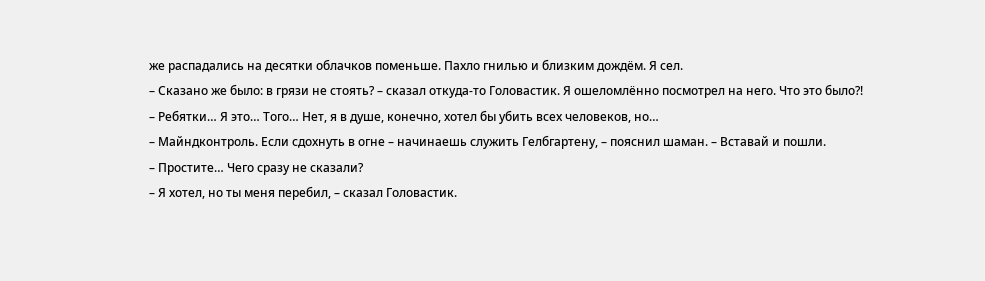же распадались на десятки облачков поменьше. Пахло гнилью и близким дождём. Я сел.
– Сказано же было: в грязи не стоять? – сказал откуда-то Головастик. Я ошеломлённо посмотрел на него. Что это было?!
– Ребятки… Я это… Того… Нет, я в душе, конечно, хотел бы убить всех человеков, но…
– Майндконтроль. Если сдохнуть в огне – начинаешь служить Гелбгартену, – пояснил шаман. – Вставай и пошли.
– Простите… Чего сразу не сказали?
– Я хотел, но ты меня перебил, – сказал Головастик.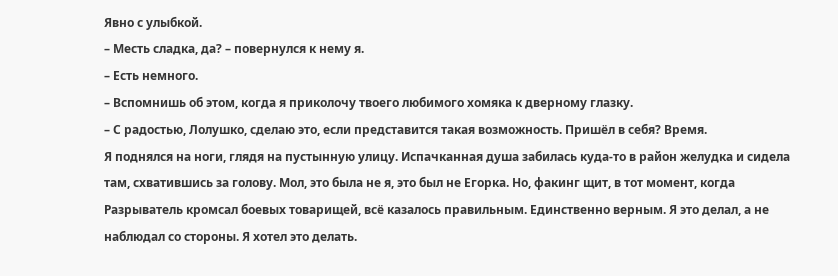Явно с улыбкой.
– Месть сладка, да? – повернулся к нему я.
– Есть немного.
– Вспомнишь об этом, когда я приколочу твоего любимого хомяка к дверному глазку.
– С радостью, Лолушко, сделаю это, если представится такая возможность. Пришёл в себя? Время.
Я поднялся на ноги, глядя на пустынную улицу. Испачканная душа забилась куда-то в район желудка и сидела там, схватившись за голову. Мол, это была не я, это был не Егорка. Но, факинг щит, в тот момент, когда Разрыватель кромсал боевых товарищей, всё казалось правильным. Единственно верным. Я это делал, а не наблюдал со стороны. Я хотел это делать.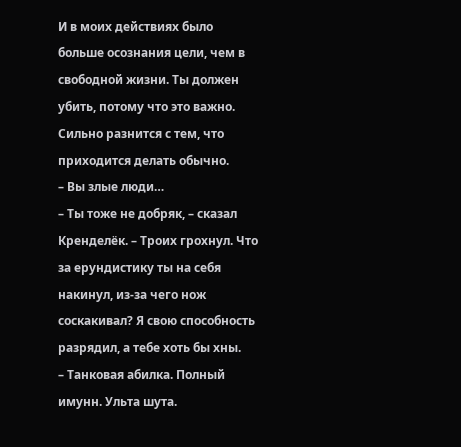И в моих действиях было больше осознания цели, чем в свободной жизни. Ты должен убить, потому что это важно. Сильно разнится с тем, что приходится делать обычно.
– Вы злые люди…
– Ты тоже не добряк, – сказал Кренделёк. – Троих грохнул. Что за ерундистику ты на себя накинул, из-за чего нож соскакивал? Я свою способность разрядил, а тебе хоть бы хны.
– Танковая абилка. Полный имунн. Ульта шута.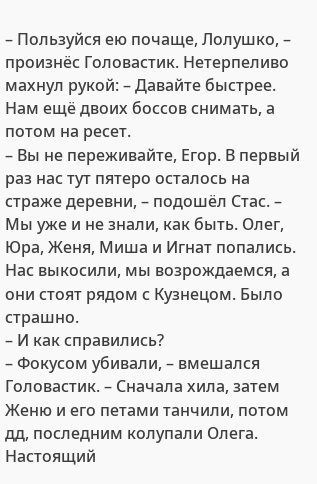– Пользуйся ею почаще, Лолушко, – произнёс Головастик. Нетерпеливо махнул рукой: – Давайте быстрее. Нам ещё двоих боссов снимать, а потом на ресет.
– Вы не переживайте, Егор. В первый раз нас тут пятеро осталось на страже деревни, – подошёл Стас. – Мы уже и не знали, как быть. Олег, Юра, Женя, Миша и Игнат попались. Нас выкосили, мы возрождаемся, а они стоят рядом с Кузнецом. Было страшно.
– И как справились?
– Фокусом убивали, – вмешался Головастик. – Сначала хила, затем Женю и его петами танчили, потом дд, последним колупали Олега. Настоящий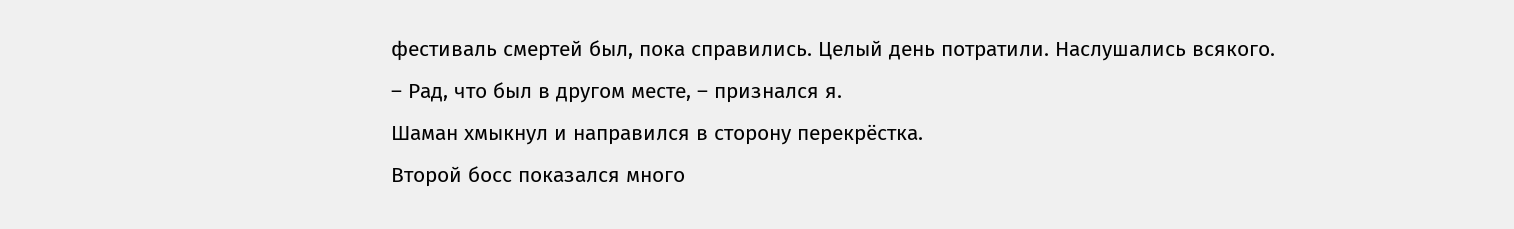фестиваль смертей был, пока справились. Целый день потратили. Наслушались всякого.
– Рад, что был в другом месте, – признался я.
Шаман хмыкнул и направился в сторону перекрёстка.
Второй босс показался много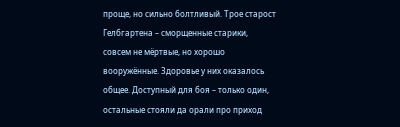проще, но сильно болтливый. Трое старост Гелбгартена – сморщенные старики, совсем не мёртвые, но хорошо вооружённые. Здоровье у них оказалось общее. Доступный для боя – только один, остальные стояли да орали про приход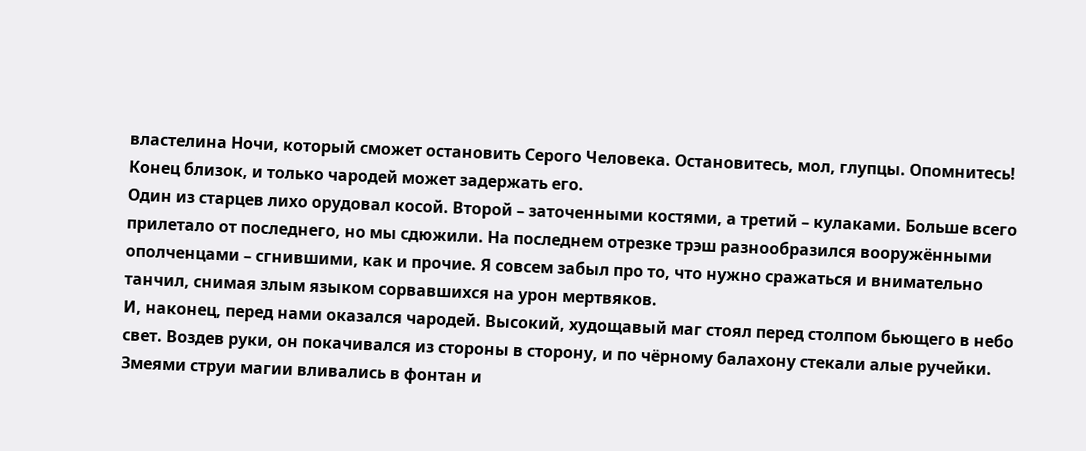властелина Ночи, который сможет остановить Серого Человека. Остановитесь, мол, глупцы. Опомнитесь! Конец близок, и только чародей может задержать его.
Один из старцев лихо орудовал косой. Второй – заточенными костями, а третий – кулаками. Больше всего прилетало от последнего, но мы сдюжили. На последнем отрезке трэш разнообразился вооружёнными ополченцами – сгнившими, как и прочие. Я совсем забыл про то, что нужно сражаться и внимательно танчил, снимая злым языком сорвавшихся на урон мертвяков.
И, наконец, перед нами оказался чародей. Высокий, худощавый маг стоял перед столпом бьющего в небо свет. Воздев руки, он покачивался из стороны в сторону, и по чёрному балахону стекали алые ручейки. Змеями струи магии вливались в фонтан и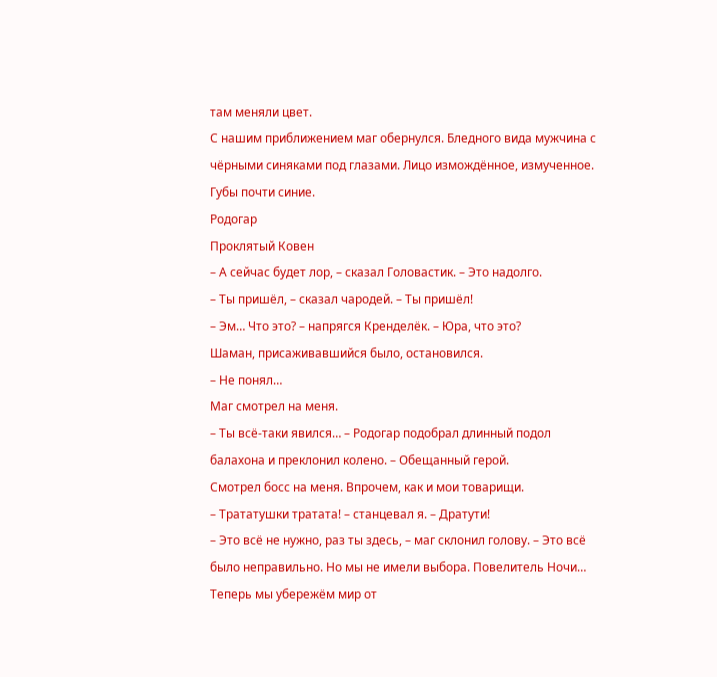там меняли цвет.
С нашим приближением маг обернулся. Бледного вида мужчина с чёрными синяками под глазами. Лицо измождённое, измученное. Губы почти синие.
Родогар
Проклятый Ковен
– А сейчас будет лор, – сказал Головастик. – Это надолго.
– Ты пришёл, – сказал чародей. – Ты пришёл!
– Эм… Что это? – напрягся Кренделёк. – Юра, что это?
Шаман, присаживавшийся было, остановился.
– Не понял…
Маг смотрел на меня.
– Ты всё-таки явился… – Родогар подобрал длинный подол балахона и преклонил колено. – Обещанный герой.
Смотрел босс на меня. Впрочем, как и мои товарищи.
– Трататушки тратата! – станцевал я. – Дратути!
– Это всё не нужно, раз ты здесь, – маг склонил голову. – Это всё было неправильно. Но мы не имели выбора. Повелитель Ночи… Теперь мы убережём мир от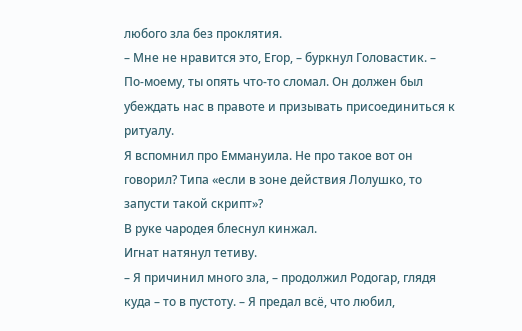любого зла без проклятия.
– Мне не нравится это, Егор, – буркнул Головастик. – По-моему, ты опять что-то сломал. Он должен был убеждать нас в правоте и призывать присоединиться к ритуалу.
Я вспомнил про Еммануила. Не про такое вот он говорил? Типа «если в зоне действия Лолушко, то запусти такой скрипт»?
В руке чародея блеснул кинжал.
Игнат натянул тетиву.
– Я причинил много зла, – продолжил Родогар, глядя куда – то в пустоту. – Я предал всё, что любил,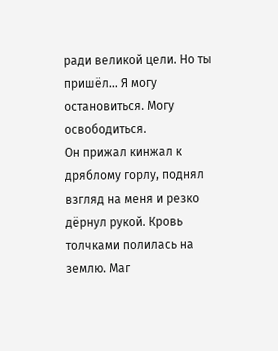ради великой цели. Но ты пришёл… Я могу остановиться. Могу освободиться.
Он прижал кинжал к дряблому горлу, поднял взгляд на меня и резко дёрнул рукой. Кровь толчками полилась на землю. Маг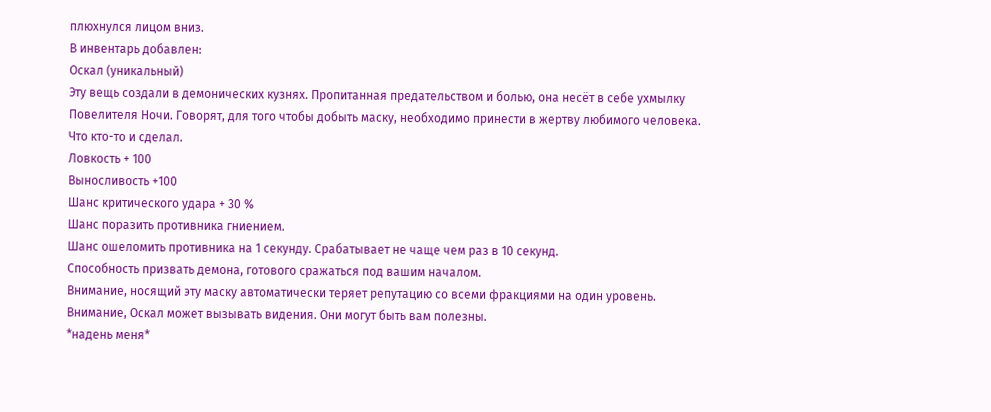плюхнулся лицом вниз.
В инвентарь добавлен:
Оскал (уникальный)
Эту вещь создали в демонических кузнях. Пропитанная предательством и болью, она несёт в себе ухмылку Повелителя Ночи. Говорят, для того чтобы добыть маску, необходимо принести в жертву любимого человека. Что кто-то и сделал.
Ловкость + 100
Выносливость +100
Шанс критического удара + 30 %
Шанс поразить противника гниением.
Шанс ошеломить противника на 1 секунду. Срабатывает не чаще чем раз в 10 секунд.
Способность призвать демона, готового сражаться под вашим началом.
Внимание, носящий эту маску автоматически теряет репутацию со всеми фракциями на один уровень.
Внимание, Оскал может вызывать видения. Они могут быть вам полезны.
*надень меня*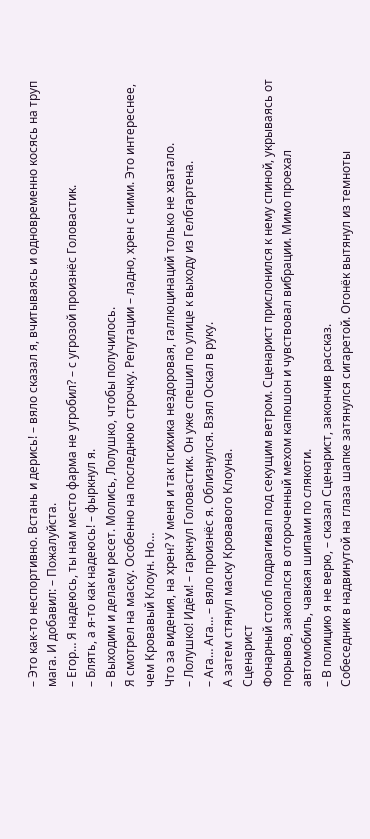– Это как-то неспортивно. Встань и дерись! – вяло сказал я, вчитываясь и одновременно косясь на труп мага. И добавил: – Пожалуйста.
– Егор… Я надеюсь, ты нам место фарма не угробил? – с угрозой произнёс Головастик.
– Блять, а я-то как надеюсь! – фыркнул я.
– Выходим и делаем ресет. Молись, Лолушко, чтобы получилось.
Я смотрел на маску. Особенно на последнюю строчку. Репутации – ладно, хрен с ними. Это интереснее, чем Кровавый Клоун. Но…
Что за видения, на хрен? У меня и так психика нездоровая, галлюцинаций только не хватало.
– Лолушко! Идём! – гаркнул Головастик. Он уже спешил по улице к выходу из Гелбгартена.
– Ага… Ага… – вяло произнёс я. Облизнулся. Взял Оскал в руку.
А затем стянул маску Кровавого Клоуна.
Сценарист
Фонарный столб подрагивал под секущим ветром. Сценарист прислонился к нему спиной, укрываясь от порывов, закопался в отороченный мехом капюшон и чувствовал вибрации. Мимо проехал автомобиль, чавкая шипами по слякоти.
– В полицию я не верю, – сказал Сценарист, закончив рассказ.
Собеседник в надвинутой на глаза шапке затянулся сигаретой. Огонёк вытянул из темноты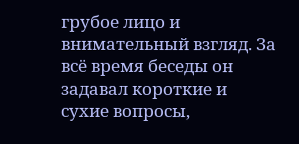грубое лицо и внимательный взгляд. За всё время беседы он задавал короткие и сухие вопросы,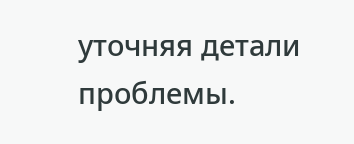уточняя детали проблемы.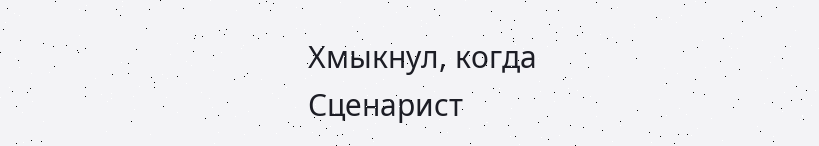Хмыкнул, когда Сценарист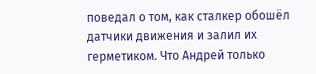поведал о том, как сталкер обошёл датчики движения и залил их герметиком. Что Андрей только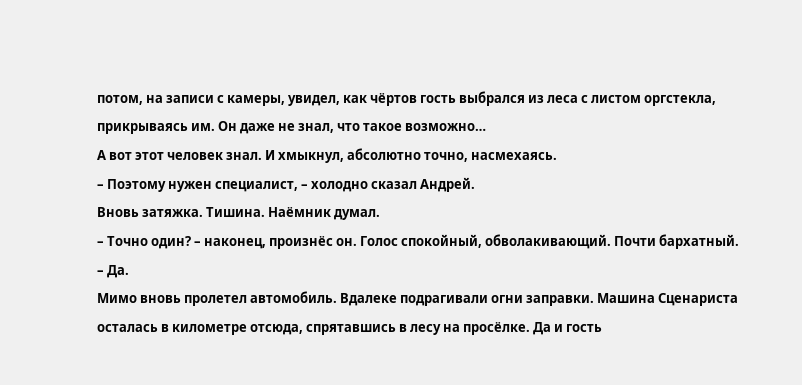потом, на записи с камеры, увидел, как чёртов гость выбрался из леса с листом оргстекла, прикрываясь им. Он даже не знал, что такое возможно…
А вот этот человек знал. И хмыкнул, абсолютно точно, насмехаясь.
– Поэтому нужен специалист, – холодно сказал Андрей.
Вновь затяжка. Тишина. Наёмник думал.
– Точно один? – наконец, произнёс он. Голос спокойный, обволакивающий. Почти бархатный.
– Да.
Мимо вновь пролетел автомобиль. Вдалеке подрагивали огни заправки. Машина Сценариста осталась в километре отсюда, спрятавшись в лесу на просёлке. Да и гость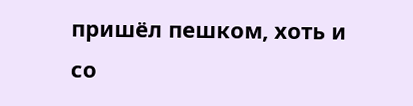пришёл пешком, хоть и со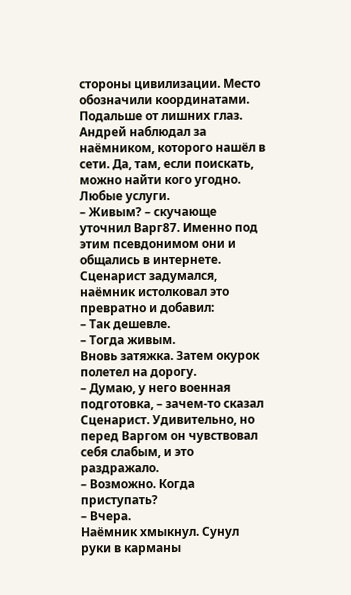стороны цивилизации. Место обозначили координатами. Подальше от лишних глаз.
Андрей наблюдал за наёмником, которого нашёл в сети. Да, там, если поискать, можно найти кого угодно. Любые услуги.
– Живым? – скучающе уточнил Варг87. Именно под этим псевдонимом они и общались в интернете.
Сценарист задумался, наёмник истолковал это превратно и добавил:
– Так дешевле.
– Тогда живым.
Вновь затяжка. Затем окурок полетел на дорогу.
– Думаю, у него военная подготовка, – зачем-то сказал Сценарист. Удивительно, но перед Варгом он чувствовал себя слабым, и это раздражало.
– Возможно. Когда приступать?
– Вчера.
Наёмник хмыкнул. Сунул руки в карманы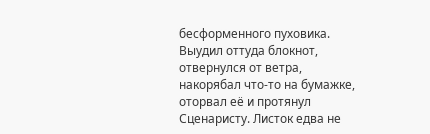бесформенного пуховика. Выудил оттуда блокнот, отвернулся от ветра, накорябал что-то на бумажке, оторвал её и протянул Сценаристу. Листок едва не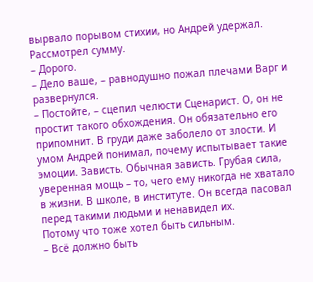вырвало порывом стихии, но Андрей удержал. Рассмотрел сумму.
– Дорого.
– Дело ваше, – равнодушно пожал плечами Варг и развернулся.
– Постойте, – сцепил челюсти Сценарист. О, он не простит такого обхождения. Он обязательно его припомнит. В груди даже заболело от злости. И умом Андрей понимал, почему испытывает такие эмоции. Зависть. Обычная зависть. Грубая сила, уверенная мощь – то, чего ему никогда не хватало в жизни. В школе, в институте. Он всегда пасовал перед такими людьми и ненавидел их.
Потому что тоже хотел быть сильным.
– Всё должно быть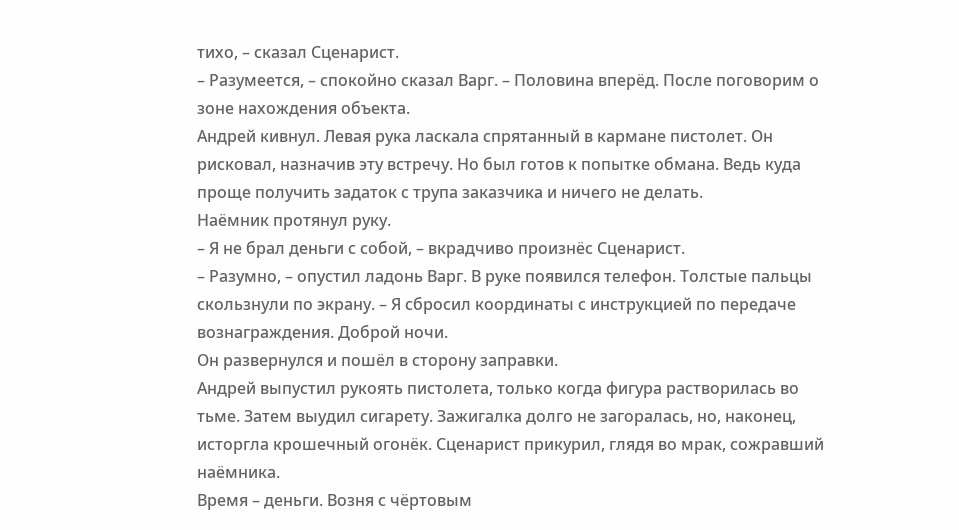тихо, – сказал Сценарист.
– Разумеется, – спокойно сказал Варг. – Половина вперёд. После поговорим о зоне нахождения объекта.
Андрей кивнул. Левая рука ласкала спрятанный в кармане пистолет. Он рисковал, назначив эту встречу. Но был готов к попытке обмана. Ведь куда проще получить задаток с трупа заказчика и ничего не делать.
Наёмник протянул руку.
– Я не брал деньги с собой, – вкрадчиво произнёс Сценарист.
– Разумно, – опустил ладонь Варг. В руке появился телефон. Толстые пальцы скользнули по экрану. – Я сбросил координаты с инструкцией по передаче вознаграждения. Доброй ночи.
Он развернулся и пошёл в сторону заправки.
Андрей выпустил рукоять пистолета, только когда фигура растворилась во тьме. Затем выудил сигарету. Зажигалка долго не загоралась, но, наконец, исторгла крошечный огонёк. Сценарист прикурил, глядя во мрак, сожравший наёмника.
Время – деньги. Возня с чёртовым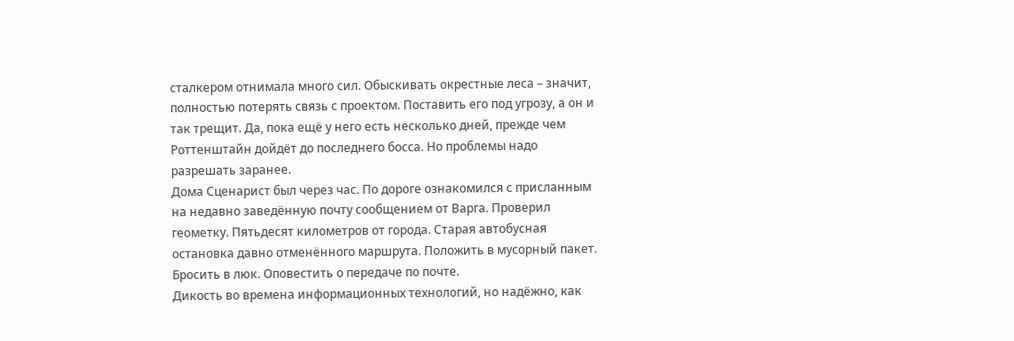сталкером отнимала много сил. Обыскивать окрестные леса – значит, полностью потерять связь с проектом. Поставить его под угрозу, а он и так трещит. Да, пока ещё у него есть несколько дней, прежде чем Роттенштайн дойдёт до последнего босса. Но проблемы надо разрешать заранее.
Дома Сценарист был через час. По дороге ознакомился с присланным на недавно заведённую почту сообщением от Варга. Проверил геометку. Пятьдесят километров от города. Старая автобусная остановка давно отменённого маршрута. Положить в мусорный пакет. Бросить в люк. Оповестить о передаче по почте.
Дикость во времена информационных технологий, но надёжно, как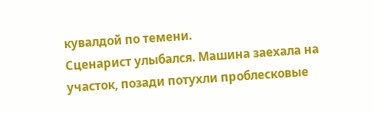кувалдой по темени.
Сценарист улыбался. Машина заехала на участок, позади потухли проблесковые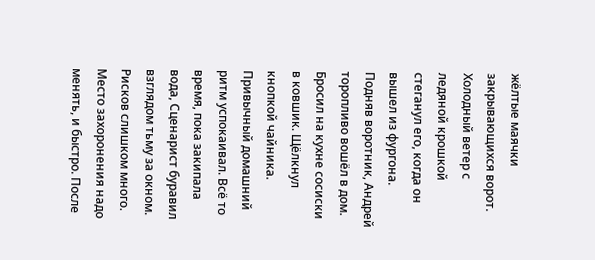жёлтые маячки закрывающихся ворот. Холодный ветер с ледяной крошкой стеганул его, когда он вышел из фургона. Подняв воротник, Андрей торопливо вошёл в дом.
Бросил на кухне сосиски в ковшик. Щёлкнул кнопкой чайника. Привычный домашний ритм успокаивал. Всё то время, пока закипала вода, Сценарист буравил взглядом тьму за окном. Рисков слишком много. Место захоронения надо менять, и быстро. После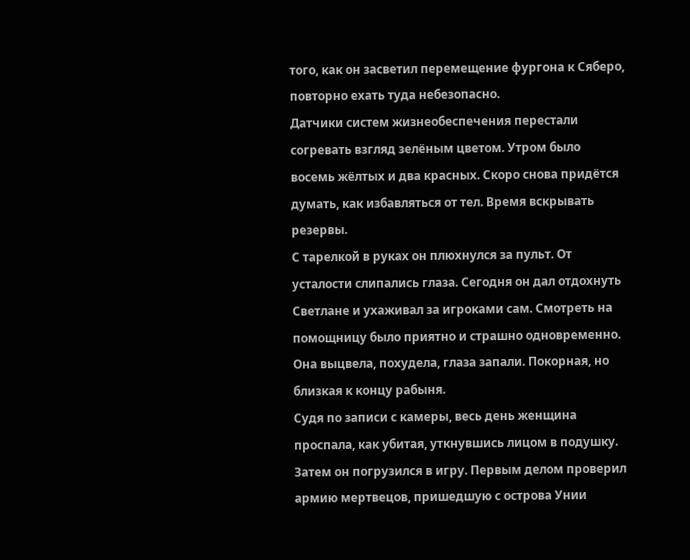того, как он засветил перемещение фургона к Сяберо, повторно ехать туда небезопасно.
Датчики систем жизнеобеспечения перестали согревать взгляд зелёным цветом. Утром было восемь жёлтых и два красных. Скоро снова придётся думать, как избавляться от тел. Время вскрывать резервы.
С тарелкой в руках он плюхнулся за пульт. От усталости слипались глаза. Сегодня он дал отдохнуть Светлане и ухаживал за игроками сам. Смотреть на помощницу было приятно и страшно одновременно. Она выцвела, похудела, глаза запали. Покорная, но близкая к концу рабыня.
Судя по записи с камеры, весь день женщина проспала, как убитая, уткнувшись лицом в подушку.
Затем он погрузился в игру. Первым делом проверил армию мертвецов, пришедшую с острова Унии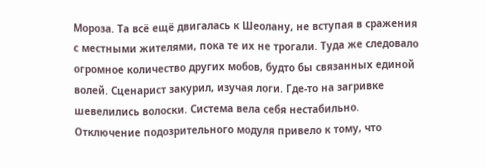Мороза. Та всё ещё двигалась к Шеолану, не вступая в сражения с местными жителями, пока те их не трогали. Туда же следовало огромное количество других мобов, будто бы связанных единой волей. Сценарист закурил, изучая логи. Где-то на загривке шевелились волоски. Система вела себя нестабильно. Отключение подозрительного модуля привело к тому, что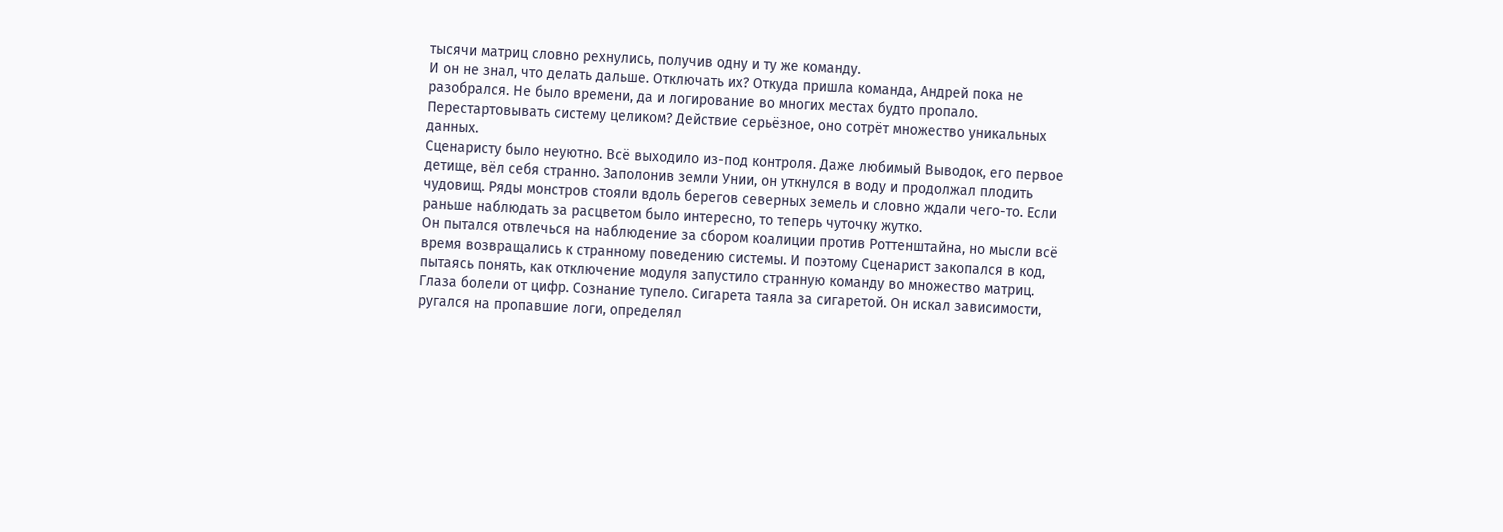тысячи матриц словно рехнулись, получив одну и ту же команду.
И он не знал, что делать дальше. Отключать их? Откуда пришла команда, Андрей пока не разобрался. Не было времени, да и логирование во многих местах будто пропало. Перестартовывать систему целиком? Действие серьёзное, оно сотрёт множество уникальных данных.
Сценаристу было неуютно. Всё выходило из-под контроля. Даже любимый Выводок, его первое детище, вёл себя странно. Заполонив земли Унии, он уткнулся в воду и продолжал плодить чудовищ. Ряды монстров стояли вдоль берегов северных земель и словно ждали чего-то. Если раньше наблюдать за расцветом было интересно, то теперь чуточку жутко.
Он пытался отвлечься на наблюдение за сбором коалиции против Роттенштайна, но мысли всё время возвращались к странному поведению системы. И поэтому Сценарист закопался в код, пытаясь понять, как отключение модуля запустило странную команду во множество матриц.
Глаза болели от цифр. Сознание тупело. Сигарета таяла за сигаретой. Он искал зависимости, ругался на пропавшие логи, определял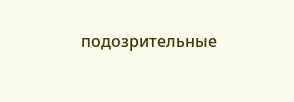подозрительные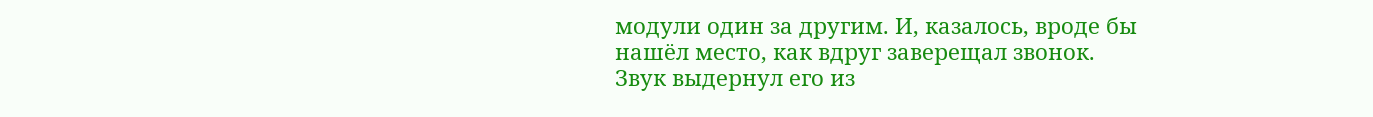модули один за другим. И, казалось, вроде бы нашёл место, как вдруг заверещал звонок.
Звук выдернул его из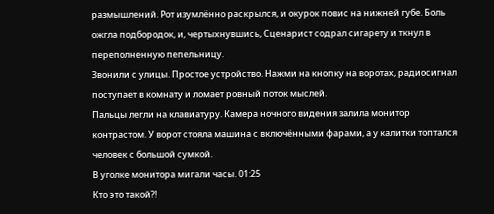размышлений. Рот изумлённо раскрылся, и окурок повис на нижней губе. Боль ожгла подбородок, и, чертыхнувшись, Сценарист содрал сигарету и ткнул в переполненную пепельницу.
Звонили с улицы. Простое устройство. Нажми на кнопку на воротах, радиосигнал поступает в комнату и ломает ровный поток мыслей.
Пальцы легли на клавиатуру. Камера ночного видения залила монитор контрастом. У ворот стояла машина с включёнными фарами, а у калитки топтался человек с большой сумкой.
В уголке монитора мигали часы. 01:25
Кто это такой?!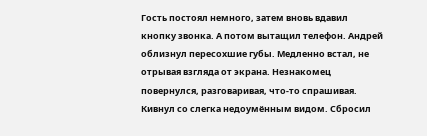Гость постоял немного, затем вновь вдавил кнопку звонка. А потом вытащил телефон. Андрей облизнул пересохшие губы. Медленно встал, не отрывая взгляда от экрана. Незнакомец повернулся, разговаривая, что-то спрашивая. Кивнул со слегка недоумённым видом. Сбросил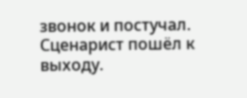звонок и постучал.
Сценарист пошёл к выходу.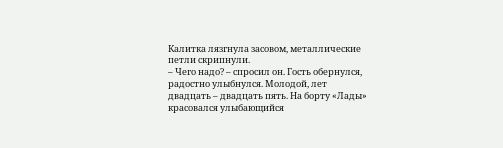Калитка лязгнула засовом, металлические петли скрипнули.
– Чего надо? – спросил он. Гость обернулся, радостно улыбнулся. Молодой, лет двадцать – двадцать пять. На борту «Лады» красовался улыбающийся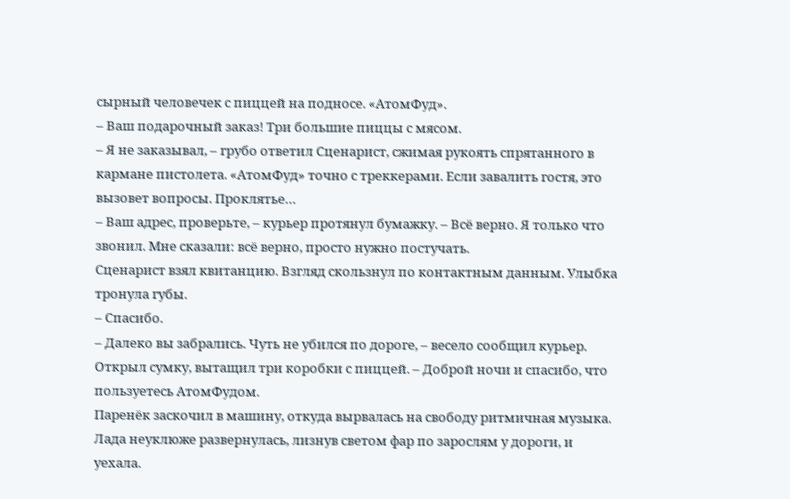сырный человечек с пиццей на подносе. «АтомФуд».
– Ваш подарочный заказ! Три большие пиццы с мясом.
– Я не заказывал, – грубо ответил Сценарист, сжимая рукоять спрятанного в кармане пистолета. «АтомФуд» точно с треккерами. Если завалить гостя, это вызовет вопросы. Проклятье…
– Ваш адрес, проверьте, – курьер протянул бумажку. – Всё верно. Я только что звонил. Мне сказали: всё верно, просто нужно постучать.
Сценарист взял квитанцию. Взгляд скользнул по контактным данным. Улыбка тронула губы.
– Спасибо.
– Далеко вы забрались. Чуть не убился по дороге, – весело сообщил курьер. Открыл сумку, вытащил три коробки с пиццей. – Доброй ночи и спасибо, что пользуетесь АтомФудом.
Паренёк заскочил в машину, откуда вырвалась на свободу ритмичная музыка. Лада неуклюже развернулась, лизнув светом фар по зарослям у дороги, и уехала.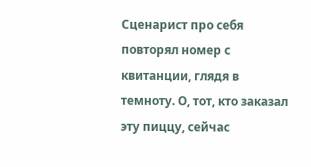Сценарист про себя повторял номер с квитанции, глядя в темноту. О, тот, кто заказал эту пиццу, сейчас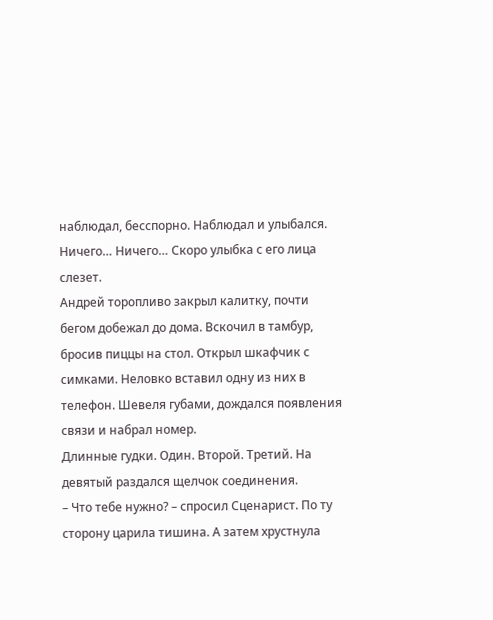наблюдал, бесспорно. Наблюдал и улыбался.
Ничего… Ничего… Скоро улыбка с его лица слезет.
Андрей торопливо закрыл калитку, почти бегом добежал до дома. Вскочил в тамбур, бросив пиццы на стол. Открыл шкафчик с симками. Неловко вставил одну из них в телефон. Шевеля губами, дождался появления связи и набрал номер.
Длинные гудки. Один. Второй. Третий. На девятый раздался щелчок соединения.
– Что тебе нужно? – спросил Сценарист. По ту сторону царила тишина. А затем хрустнула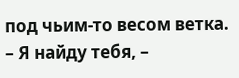под чьим-то весом ветка.
– Я найду тебя, –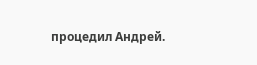процедил Андрей.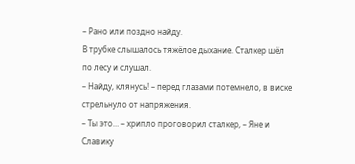– Рано или поздно найду.
В трубке слышалось тяжёлое дыхание. Сталкер шёл по лесу и слушал.
– Найду, клянусь! – перед глазами потемнело, в виске стрельнуло от напряжения.
– Ты это… – хрипло проговорил сталкер, – Яне и Славику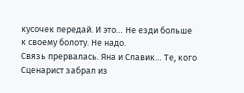кусочек передай. И это… Не езди больше к своему болоту. Не надо.
Связь прервалась. Яна и Славик… Те, кого Сценарист забрал из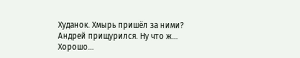Худанок. Хмырь пришёл за ними?
Андрей прищурился. Ну что ж… Хорошо…